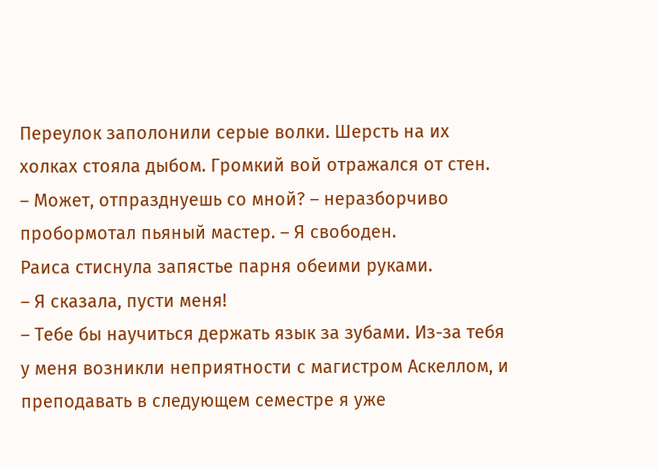Переулок заполонили серые волки. Шерсть на их холках стояла дыбом. Громкий вой отражался от стен.
– Может, отпразднуешь со мной? – неразборчиво пробормотал пьяный мастер. – Я свободен.
Раиса стиснула запястье парня обеими руками.
– Я сказала, пусти меня!
– Тебе бы научиться держать язык за зубами. Из-за тебя у меня возникли неприятности с магистром Аскеллом, и преподавать в следующем семестре я уже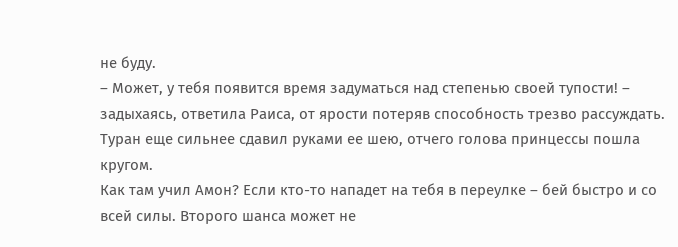не буду.
– Может, у тебя появится время задуматься над степенью своей тупости! – задыхаясь, ответила Раиса, от ярости потеряв способность трезво рассуждать.
Туран еще сильнее сдавил руками ее шею, отчего голова принцессы пошла кругом.
Как там учил Амон? Если кто-то нападет на тебя в переулке – бей быстро и со всей силы. Второго шанса может не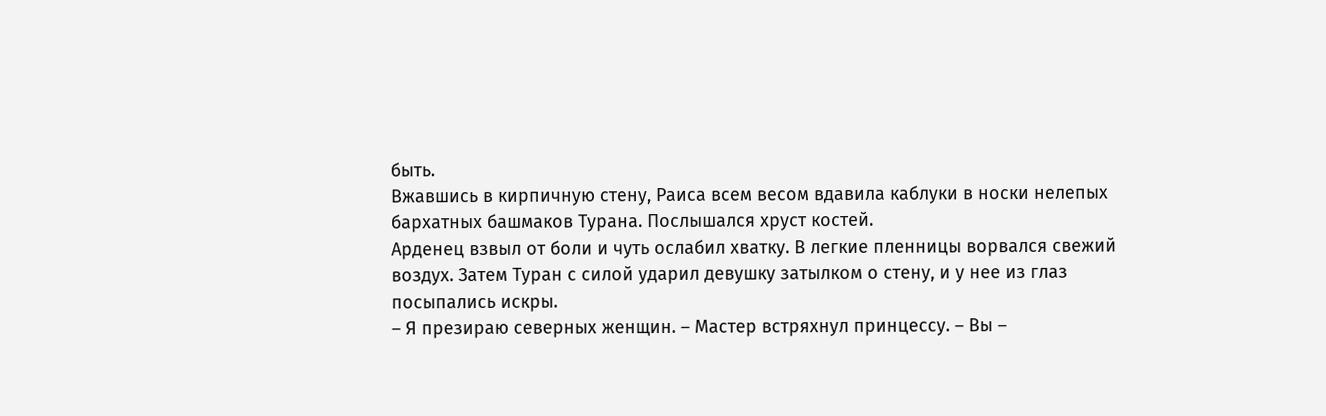быть.
Вжавшись в кирпичную стену, Раиса всем весом вдавила каблуки в носки нелепых бархатных башмаков Турана. Послышался хруст костей.
Арденец взвыл от боли и чуть ослабил хватку. В легкие пленницы ворвался свежий воздух. Затем Туран с силой ударил девушку затылком о стену, и у нее из глаз посыпались искры.
– Я презираю северных женщин. – Мастер встряхнул принцессу. – Вы –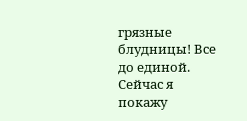грязные блудницы! Все до единой. Сейчас я покажу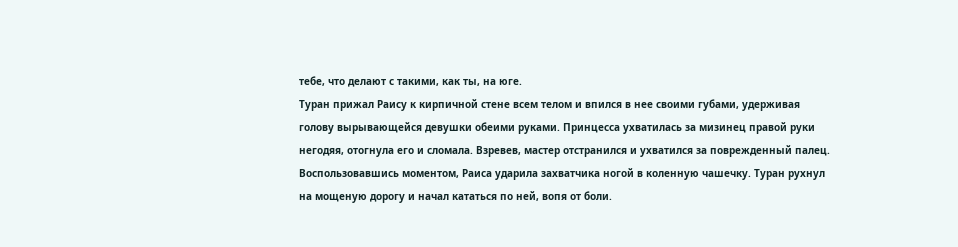тебе, что делают с такими, как ты, на юге.
Туран прижал Раису к кирпичной стене всем телом и впился в нее своими губами, удерживая голову вырывающейся девушки обеими руками. Принцесса ухватилась за мизинец правой руки негодяя, отогнула его и сломала. Взревев, мастер отстранился и ухватился за поврежденный палец. Воспользовавшись моментом, Раиса ударила захватчика ногой в коленную чашечку. Туран рухнул на мощеную дорогу и начал кататься по ней, вопя от боли.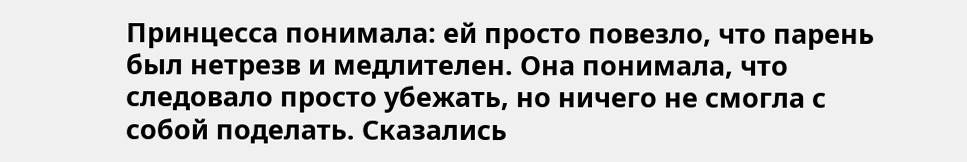Принцесса понимала: ей просто повезло, что парень был нетрезв и медлителен. Она понимала, что следовало просто убежать, но ничего не смогла с собой поделать. Сказались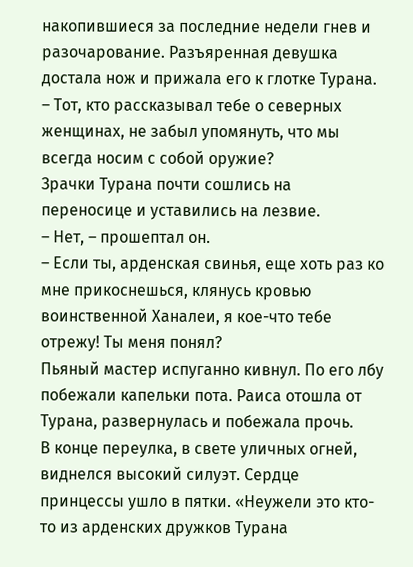накопившиеся за последние недели гнев и разочарование. Разъяренная девушка достала нож и прижала его к глотке Турана.
– Тот, кто рассказывал тебе о северных женщинах, не забыл упомянуть, что мы всегда носим с собой оружие?
Зрачки Турана почти сошлись на переносице и уставились на лезвие.
– Нет, – прошептал он.
– Если ты, арденская свинья, еще хоть раз ко мне прикоснешься, клянусь кровью воинственной Ханалеи, я кое-что тебе отрежу! Ты меня понял?
Пьяный мастер испуганно кивнул. По его лбу побежали капельки пота. Раиса отошла от Турана, развернулась и побежала прочь.
В конце переулка, в свете уличных огней, виднелся высокий силуэт. Сердце принцессы ушло в пятки. «Неужели это кто-то из арденских дружков Турана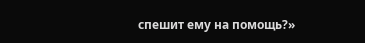спешит ему на помощь?»